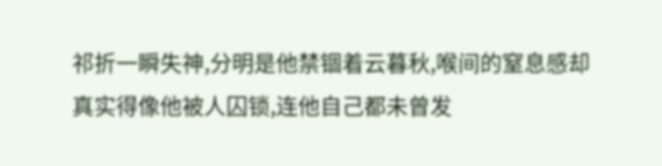祁折一瞬失神,分明是他禁锢着云暮秋,喉间的窒息感却真实得像他被人囚锁,连他自己都未曾发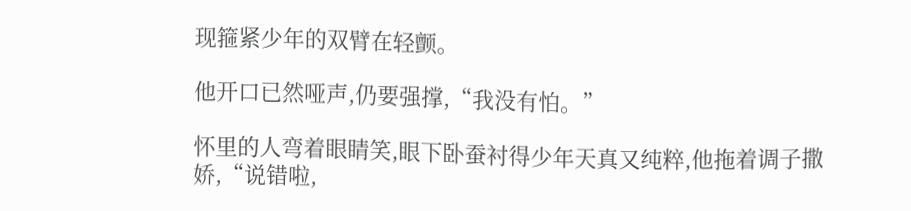现箍紧少年的双臂在轻颤。

他开口已然哑声,仍要强撑,“我没有怕。”

怀里的人弯着眼睛笑,眼下卧蚕衬得少年天真又纯粹,他拖着调子撒娇,“说错啦,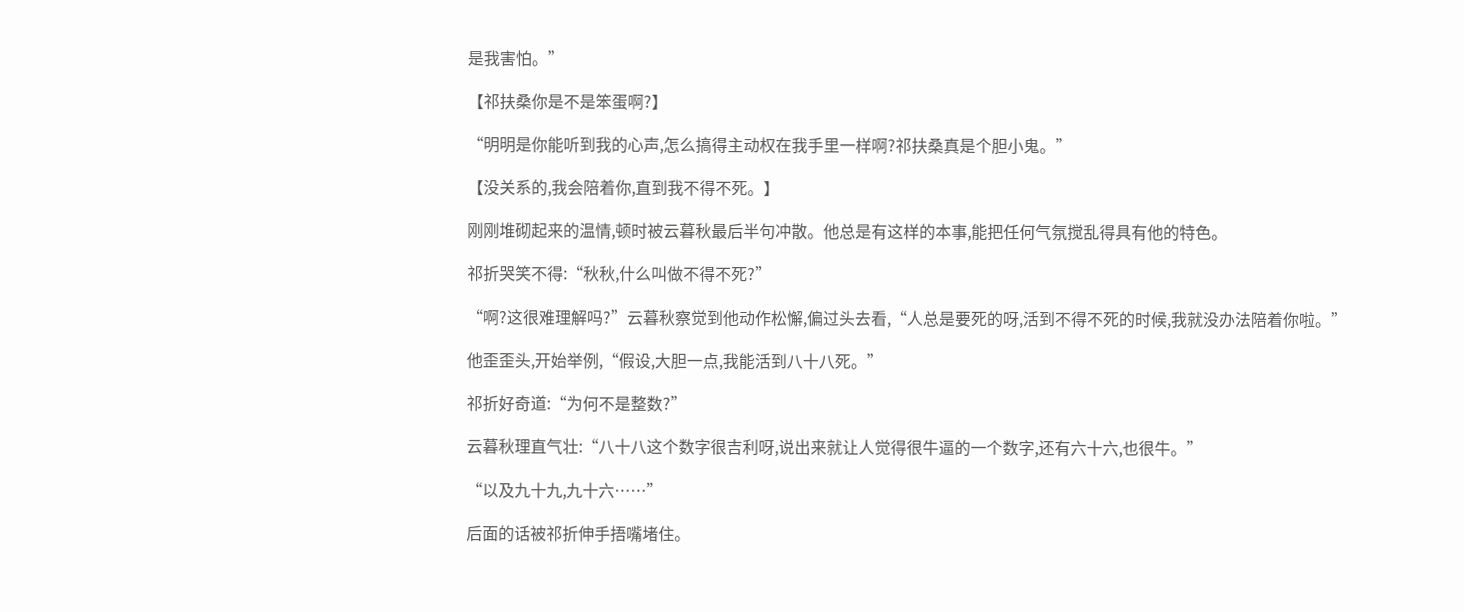是我害怕。”

【祁扶桑你是不是笨蛋啊?】

“明明是你能听到我的心声,怎么搞得主动权在我手里一样啊?祁扶桑真是个胆小鬼。”

【没关系的,我会陪着你,直到我不得不死。】

刚刚堆砌起来的温情,顿时被云暮秋最后半句冲散。他总是有这样的本事,能把任何气氛搅乱得具有他的特色。

祁折哭笑不得:“秋秋,什么叫做不得不死?”

“啊?这很难理解吗?”云暮秋察觉到他动作松懈,偏过头去看,“人总是要死的呀,活到不得不死的时候,我就没办法陪着你啦。”

他歪歪头,开始举例,“假设,大胆一点,我能活到八十八死。”

祁折好奇道:“为何不是整数?”

云暮秋理直气壮:“八十八这个数字很吉利呀,说出来就让人觉得很牛逼的一个数字,还有六十六,也很牛。”

“以及九十九,九十六……”

后面的话被祁折伸手捂嘴堵住。